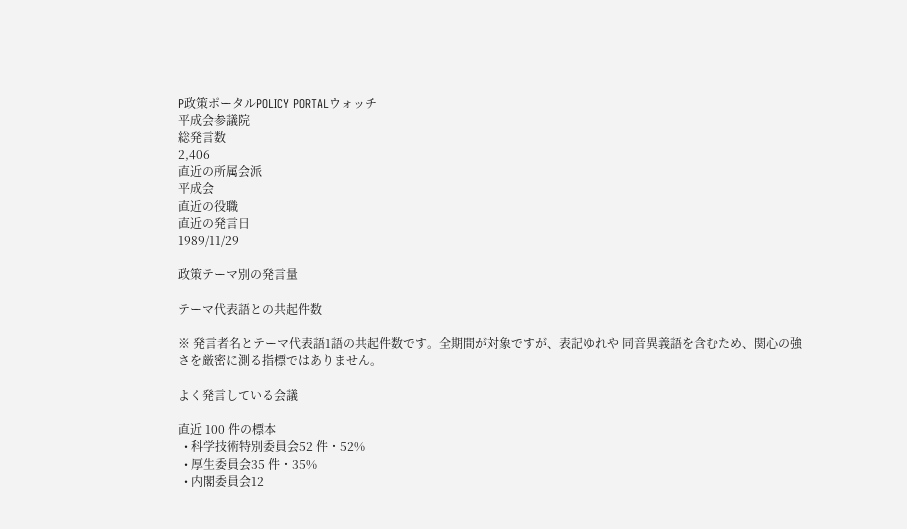P政策ポータルPOLICY PORTALウォッチ
平成会参議院
総発言数
2,406
直近の所属会派
平成会
直近の役職
直近の発言日
1989/11/29

政策テーマ別の発言量

テーマ代表語との共起件数

※ 発言者名とテーマ代表語1語の共起件数です。全期間が対象ですが、表記ゆれや 同音異義語を含むため、関心の強さを厳密に測る指標ではありません。

よく発言している会議

直近 100 件の標本
  • 科学技術特別委員会52 件・52%
  • 厚生委員会35 件・35%
  • 内閣委員会12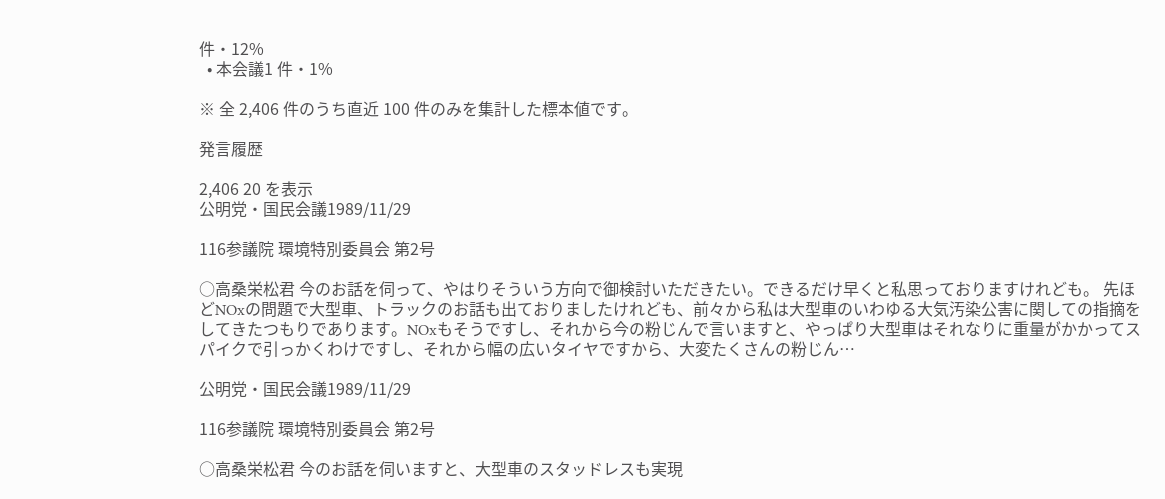件・12%
  • 本会議1 件・1%

※ 全 2,406 件のうち直近 100 件のみを集計した標本値です。

発言履歴

2,406 20 を表示
公明党・国民会議1989/11/29

116参議院 環境特別委員会 第2号

○高桑栄松君 今のお話を伺って、やはりそういう方向で御検討いただきたい。できるだけ早くと私思っておりますけれども。 先ほどNOxの問題で大型車、トラックのお話も出ておりましたけれども、前々から私は大型車のいわゆる大気汚染公害に関しての指摘をしてきたつもりであります。NOxもそうですし、それから今の粉じんで言いますと、やっぱり大型車はそれなりに重量がかかってスパイクで引っかくわけですし、それから幅の広いタイヤですから、大変たくさんの粉じん…

公明党・国民会議1989/11/29

116参議院 環境特別委員会 第2号

○高桑栄松君 今のお話を伺いますと、大型車のスタッドレスも実現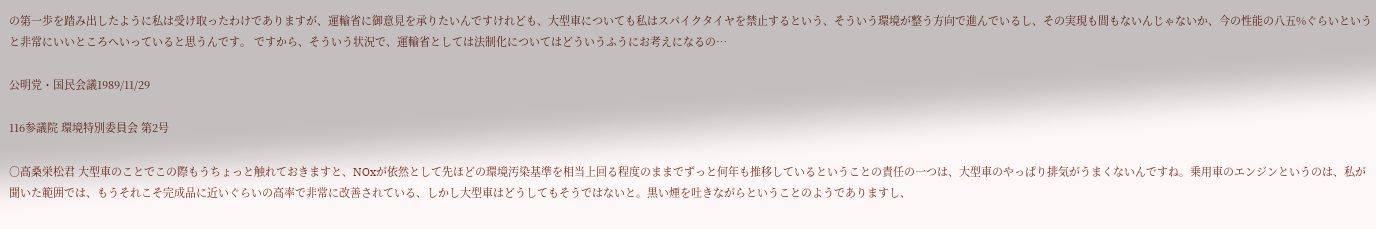の第一歩を踏み出したように私は受け取ったわけでありますが、運輸省に御意見を承りたいんですけれども、大型車についても私はスパイクタイヤを禁止するという、そういう環境が整う方向で進んでいるし、その実現も間もないんじゃないか、今の性能の八五%ぐらいというと非常にいいところへいっていると思うんです。 ですから、そういう状況で、運輸省としては法制化についてはどういうふうにお考えになるの…

公明党・国民会議1989/11/29

116参議院 環境特別委員会 第2号

○高桑栄松君 大型車のことでこの際もうちょっと触れておきますと、NOxが依然として先ほどの環境汚染基準を相当上回る程度のままでずっと何年も推移しているということの責任の一つは、大型車のやっぱり排気がうまくないんですね。乗用車のエンジンというのは、私が聞いた範囲では、もうそれこそ完成品に近いぐらいの高率で非常に改善されている、しかし大型車はどうしてもそうではないと。黒い煙を吐きながらということのようでありますし、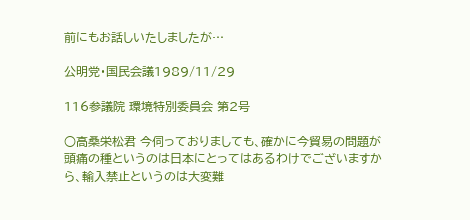前にもお話しいたしましたが…

公明党・国民会議1989/11/29

116参議院 環境特別委員会 第2号

○高桑栄松君 今伺っておりましても、確かに今貿易の問題が頭痛の種というのは日本にとってはあるわけでございますから、輸入禁止というのは大変難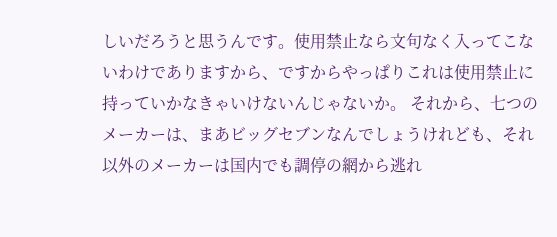しいだろうと思うんです。使用禁止なら文句なく入ってこないわけでありますから、ですからやっぱりこれは使用禁止に持っていかなきゃいけないんじゃないか。 それから、七つのメーカーは、まあビッグセブンなんでしょうけれども、それ以外のメーカーは国内でも調停の網から逃れ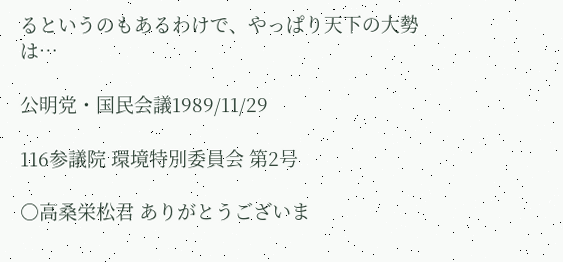るというのもあるわけで、やっぱり天下の大勢は…

公明党・国民会議1989/11/29

116参議院 環境特別委員会 第2号

○高桑栄松君 ありがとうございま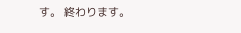す。 終わります。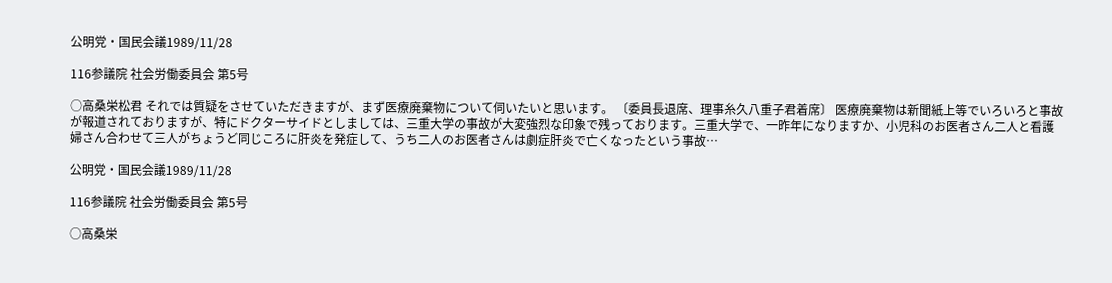公明党・国民会議1989/11/28

116参議院 社会労働委員会 第5号

○高桑栄松君 それでは質疑をさせていただきますが、まず医療廃棄物について伺いたいと思います。 〔委員長退席、理事糸久八重子君着席〕 医療廃棄物は新聞紙上等でいろいろと事故が報道されておりますが、特にドクターサイドとしましては、三重大学の事故が大変強烈な印象で残っております。三重大学で、一昨年になりますか、小児科のお医者さん二人と看護婦さん合わせて三人がちょうど同じころに肝炎を発症して、うち二人のお医者さんは劇症肝炎で亡くなったという事故…

公明党・国民会議1989/11/28

116参議院 社会労働委員会 第5号

○高桑栄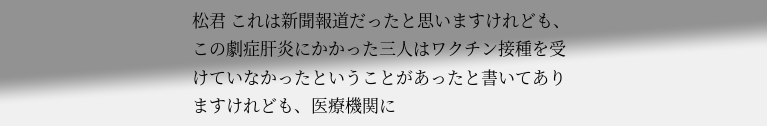松君 これは新聞報道だったと思いますけれども、この劇症肝炎にかかった三人はワクチン接種を受けていなかったということがあったと書いてありますけれども、医療機関に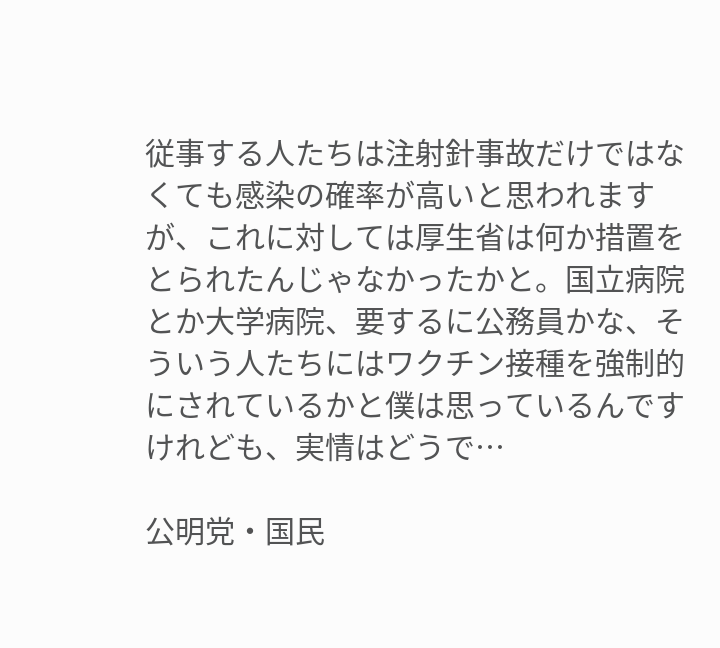従事する人たちは注射針事故だけではなくても感染の確率が高いと思われますが、これに対しては厚生省は何か措置をとられたんじゃなかったかと。国立病院 とか大学病院、要するに公務員かな、そういう人たちにはワクチン接種を強制的にされているかと僕は思っているんですけれども、実情はどうで…

公明党・国民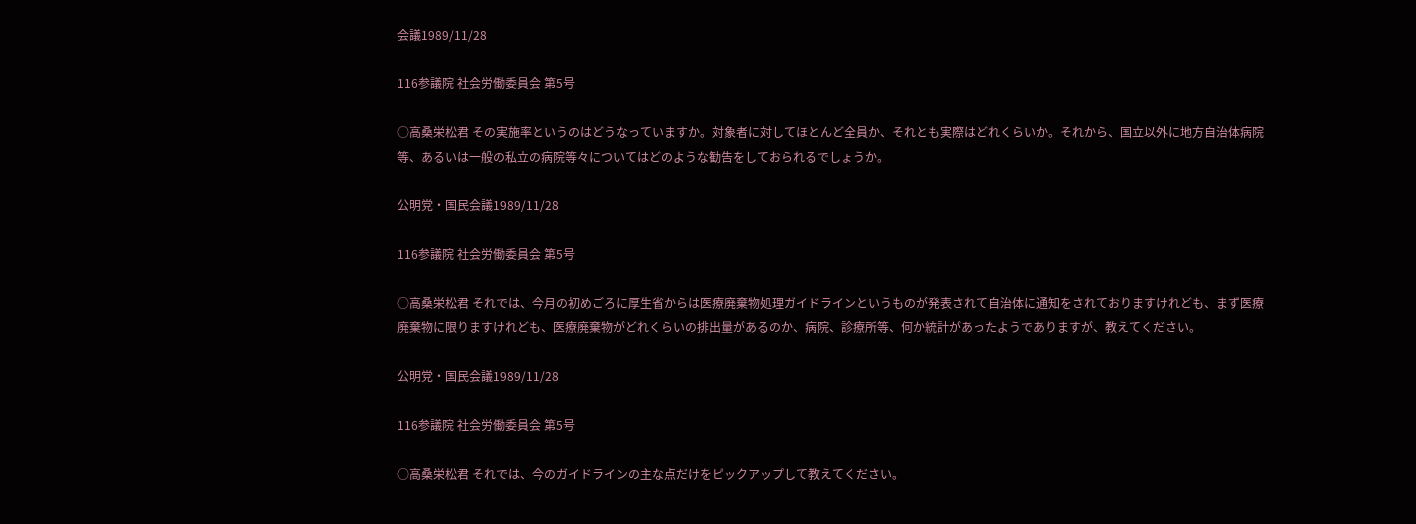会議1989/11/28

116参議院 社会労働委員会 第5号

○高桑栄松君 その実施率というのはどうなっていますか。対象者に対してほとんど全員か、それとも実際はどれくらいか。それから、国立以外に地方自治体病院等、あるいは一般の私立の病院等々についてはどのような勧告をしておられるでしょうか。

公明党・国民会議1989/11/28

116参議院 社会労働委員会 第5号

○高桑栄松君 それでは、今月の初めごろに厚生省からは医療廃棄物処理ガイドラインというものが発表されて自治体に通知をされておりますけれども、まず医療廃棄物に限りますけれども、医療廃棄物がどれくらいの排出量があるのか、病院、診療所等、何か統計があったようでありますが、教えてください。

公明党・国民会議1989/11/28

116参議院 社会労働委員会 第5号

○高桑栄松君 それでは、今のガイドラインの主な点だけをピックアップして教えてください。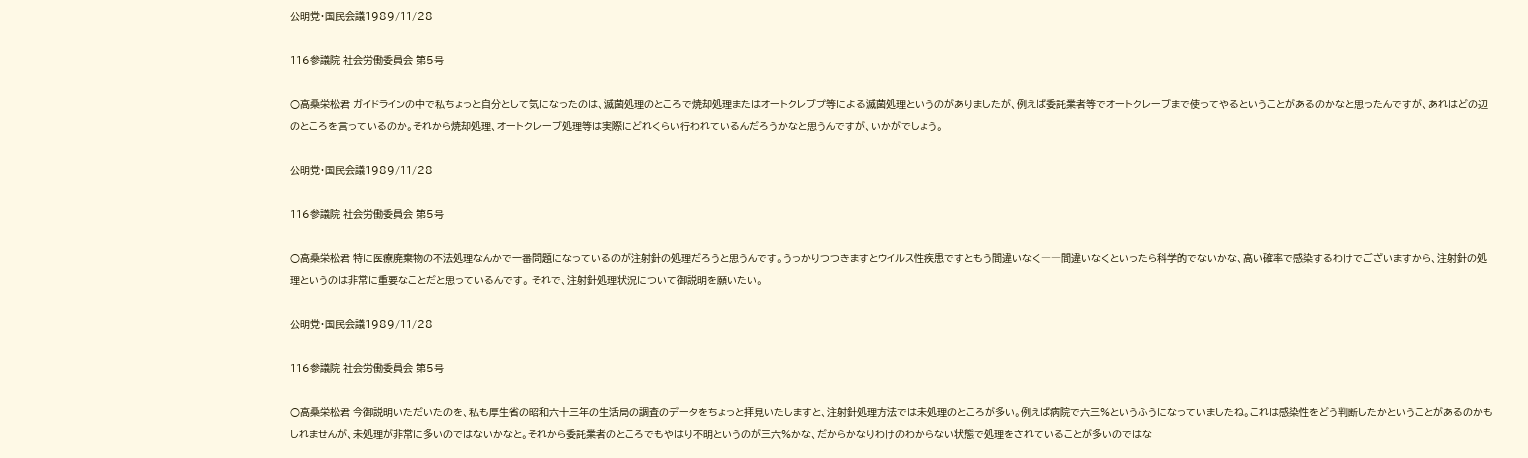公明党・国民会議1989/11/28

116参議院 社会労働委員会 第5号

○高桑栄松君 ガイドラインの中で私ちょっと自分として気になったのは、滅菌処理のところで焼却処理またはオートクレブプ等による滅菌処理というのがありましたが、例えば委託業者等でオートクレーブまで使ってやるということがあるのかなと思ったんですが、あれはどの辺のところを言っているのか。それから焼却処理、オートクレーブ処理等は実際にどれくらい行われているんだろうかなと思うんですが、いかがでしょう。

公明党・国民会議1989/11/28

116参議院 社会労働委員会 第5号

○高桑栄松君 特に医療廃棄物の不法処理なんかで一番問題になっているのが注射針の処理だろうと思うんです。うっかりつつきますとウイルス性疾患ですともう間違いなく――間違いなくといったら科学的でないかな、高い確率で感染するわけでございますから、注射針の処理というのは非常に重要なことだと思っているんです。 それで、注射針処理状況について御説明を願いたい。

公明党・国民会議1989/11/28

116参議院 社会労働委員会 第5号

○高桑栄松君 今御説明いただいたのを、私も厚生省の昭和六十三年の生活局の調査のデータをちょっと拝見いたしますと、注射針処理方法では未処理のところが多い。例えば病院で六三%というふうになっていましたね。これは感染性をどう判断したかということがあるのかもしれませんが、未処理が非常に多いのではないかなと。それから委託業者のところでもやはり不明というのが三六%かな、だからかなりわけのわからない状態で処理をされていることが多いのではな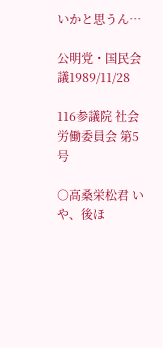いかと思うん…

公明党・国民会議1989/11/28

116参議院 社会労働委員会 第5号

○高桑栄松君 いや、後ほ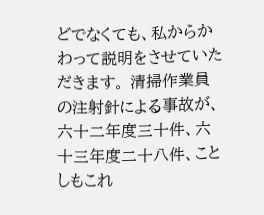どでなくても、私からかわって説明をさせていただきます。 清掃作業員の注射針による事故が、六十二年度三十件、六十三年度二十八件、ことしもこれ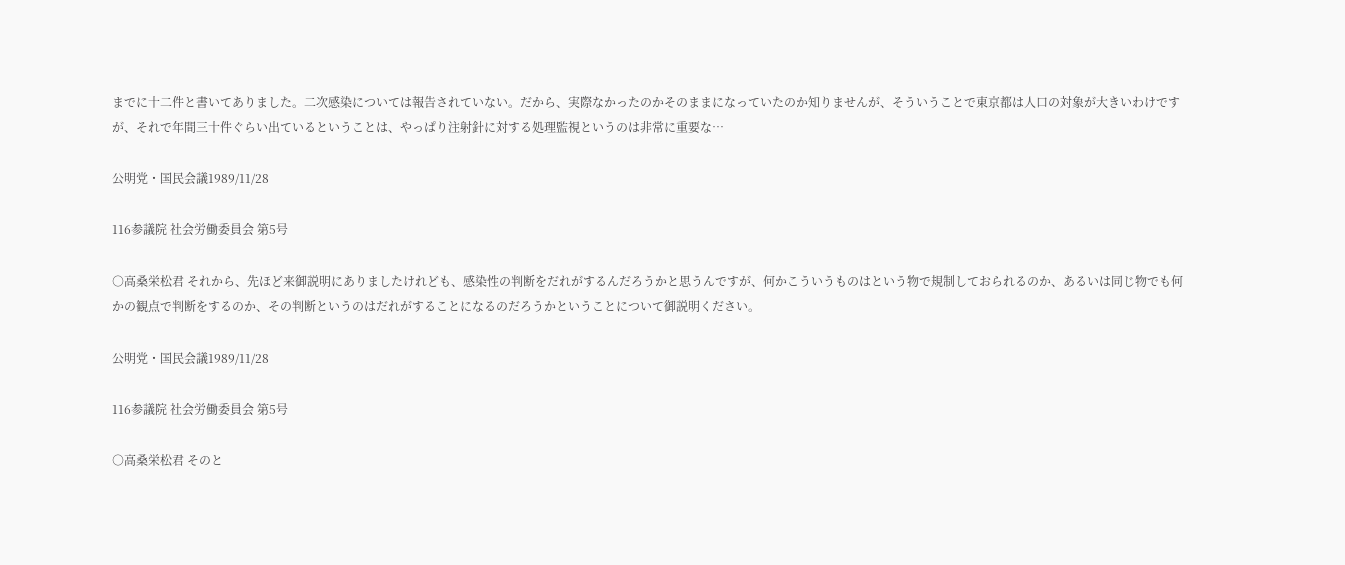までに十二件と書いてありました。二次感染については報告されていない。だから、実際なかったのかそのままになっていたのか知りませんが、そういうことで東京都は人口の対象が大きいわけですが、それで年間三十件ぐらい出ているということは、やっぱり注射針に対する処理監視というのは非常に重要な…

公明党・国民会議1989/11/28

116参議院 社会労働委員会 第5号

○高桑栄松君 それから、先ほど来御説明にありましたけれども、感染性の判断をだれがするんだろうかと思うんですが、何かこういうものはという物で規制しておられるのか、あるいは同じ物でも何かの観点で判断をするのか、その判断というのはだれがすることになるのだろうかということについて御説明ください。

公明党・国民会議1989/11/28

116参議院 社会労働委員会 第5号

○高桑栄松君 そのと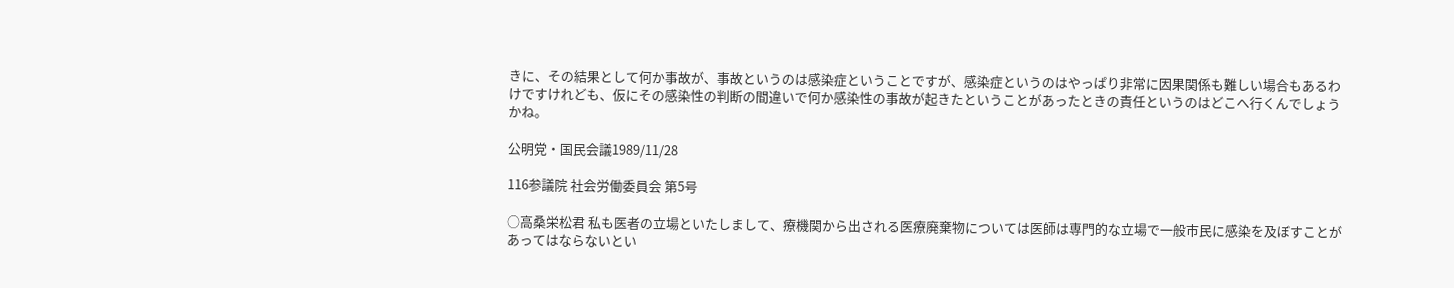きに、その結果として何か事故が、事故というのは感染症ということですが、感染症というのはやっぱり非常に因果関係も難しい場合もあるわけですけれども、仮にその感染性の判断の間違いで何か感染性の事故が起きたということがあったときの責任というのはどこへ行くんでしょうかね。

公明党・国民会議1989/11/28

116参議院 社会労働委員会 第5号

○高桑栄松君 私も医者の立場といたしまして、療機関から出される医療廃棄物については医師は専門的な立場で一般市民に感染を及ぼすことがあってはならないとい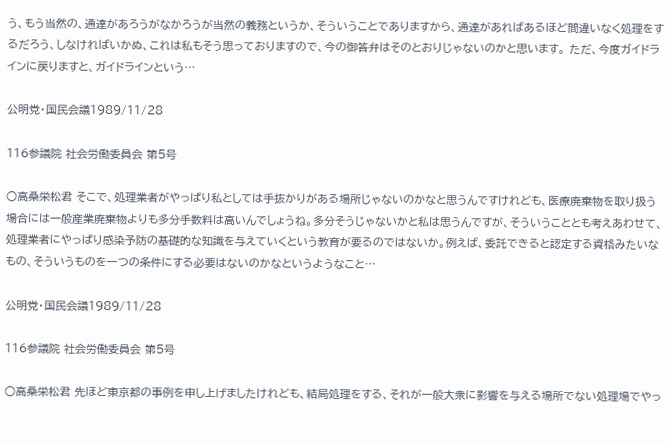う、もう当然の、通達があろうがなかろうが当然の義務というか、そういうことでありますから、通達があればあるほど間違いなく処理をするだろう、しなければいかぬ、これは私もそう思っておりますので、今の御答弁はそのとおりじゃないのかと思います。 ただ、今度ガイドラインに戻りますと、ガイドラインという…

公明党・国民会議1989/11/28

116参議院 社会労働委員会 第5号

○高桑栄松君 そこで、処理業者がやっぱり私としては手抜かりがある場所じゃないのかなと思うんですけれども、医療廃棄物を取り扱う場合には一般産業廃棄物よりも多分手数料は高いんでしょうね。多分そうじゃないかと私は思うんですが、そういうこととも考えあわせて、処理業者にやっぱり感染予防の基礎的な知識を与えていくという教育が要るのではないか。例えば、委託できると認定する資格みたいなもの、そういうものを一つの条件にする必要はないのかなというようなこと…

公明党・国民会議1989/11/28

116参議院 社会労働委員会 第5号

○高桑栄松君 先ほど東京都の事例を申し上げましたけれども、結局処理をする、それが一般大衆に影響を与える場所でない処理場でやっ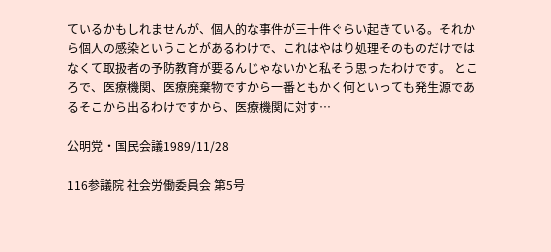ているかもしれませんが、個人的な事件が三十件ぐらい起きている。それから個人の感染ということがあるわけで、これはやはり処理そのものだけではなくて取扱者の予防教育が要るんじゃないかと私そう思ったわけです。 ところで、医療機関、医療廃棄物ですから一番ともかく何といっても発生源であるそこから出るわけですから、医療機関に対す…

公明党・国民会議1989/11/28

116参議院 社会労働委員会 第5号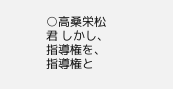○高桑栄松君 しかし、指導権を、指導権と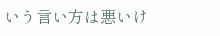いう言い方は悪いけ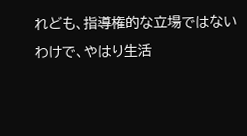れども、指導権的な立場ではないわけで、やはり生活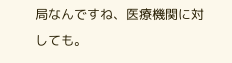局なんですね、医療機関に対しても。